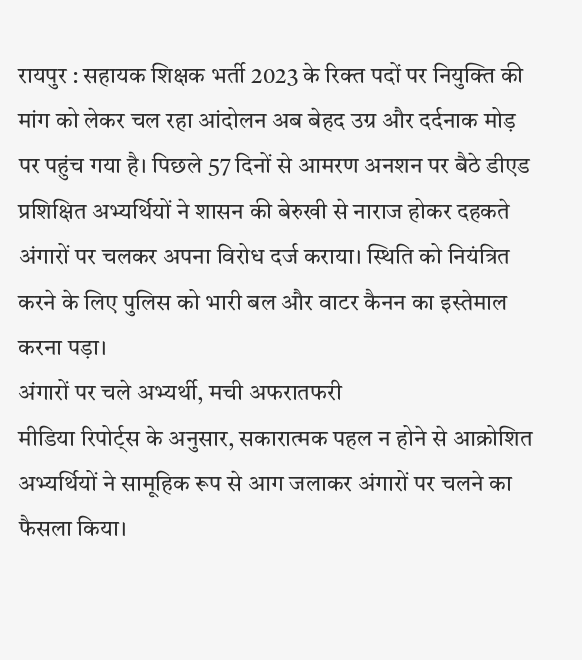रायपुर : सहायक शिक्षक भर्ती 2023 के रिक्त पदों पर नियुक्ति की मांग को लेकर चल रहा आंदोलन अब बेहद उग्र और दर्दनाक मोड़ पर पहुंच गया है। पिछले 57 दिनों से आमरण अनशन पर बैठे डीएड प्रशिक्षित अभ्यर्थियों ने शासन की बेरुखी से नाराज होकर दहकते अंगारों पर चलकर अपना विरोध दर्ज कराया। स्थिति को नियंत्रित करने के लिए पुलिस को भारी बल और वाटर कैनन का इस्तेमाल करना पड़ा।
अंगारों पर चले अभ्यर्थी, मची अफरातफरी
मीडिया रिपोर्ट्स के अनुसार, सकारात्मक पहल न होने से आक्रोशित अभ्यर्थियों ने सामूहिक रूप से आग जलाकर अंगारों पर चलने का फैसला किया।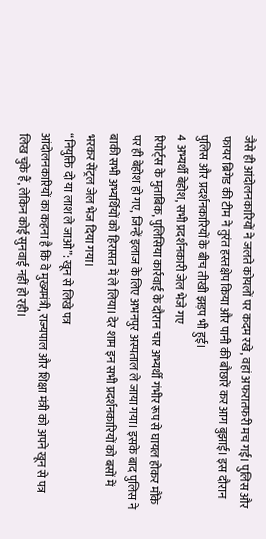जैसे ही आंदोलनकारियों ने जलते कोयलों पर कदम रखे, वहां अफरातफरी मच गई। पुलिस और फायर ब्रिगेड की टीम ने तुरंत हस्तक्षेप किया और पानी की बौछारें कर आग बुझाई। इस दौरान पुलिस और प्रदर्शनकारियों के बीच तीखी झड़प भी हुई।
4 अभ्यर्थी बेहोश, सभी प्रदर्शनकारी जेल भेजे गए
रिपोर्ट्स के मुताबिक, पुलिसिया कार्रवाई के दौरान चार अभ्यर्थी गंभीर रूप से घायल होकर मौके पर ही बेहोश हो गए, जिन्हें इलाज के लिए अभनपुर अस्पताल ले जाया गया। इसके बाद पुलिस ने बाकी सभी अभ्यर्थियों को हिरासत में ले लिया। देर शाम इन सभी प्रदर्शनकारियों को बसों में भरकर सेंट्रल जेल भेज दिया गया।
“नियुक्ति दो या लाश ले जाओ”: खून से लिखे पत्र
आंदोलनकारियों का कहना है कि वे मुख्यमंत्री, राज्यपाल और शिक्षा मंत्री को अपने खून से पत्र लिख चुके हैं, लेकिन कोई सुनवाई नहीं हो रही।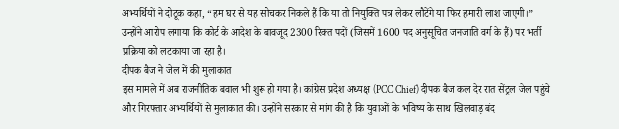अभ्यर्थियों ने दोटूक कहा, “हम घर से यह सोचकर निकले हैं कि या तो नियुक्ति पत्र लेकर लौटेंगे या फिर हमारी लाश जाएगी।” उन्होंने आरोप लगाया कि कोर्ट के आदेश के बावजूद 2300 रिक्त पदों (जिसमें 1600 पद अनुसूचित जनजाति वर्ग के हैं) पर भर्ती प्रक्रिया को लटकाया जा रहा है।
दीपक बैज ने जेल में की मुलाकात
इस मामले में अब राजनीतिक बवाल भी शुरू हो गया है। कांग्रेस प्रदेश अध्यक्ष (PCC Chief) दीपक बैज कल देर रात सेंट्रल जेल पहुंचे और गिरफ्तार अभ्यर्थियों से मुलाकात की। उन्होंने सरकार से मांग की है कि युवाओं के भविष्य के साथ खिलवाड़ बंद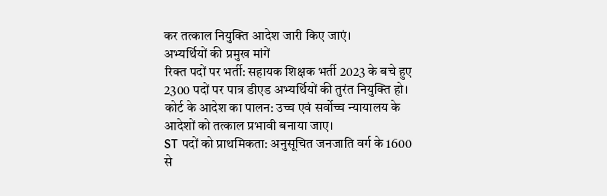कर तत्काल नियुक्ति आदेश जारी किए जाएं।
अभ्यर्थियों की प्रमुख मांगें
रिक्त पदों पर भर्ती: सहायक शिक्षक भर्ती 2023 के बचे हुए 2300 पदों पर पात्र डीएड अभ्यर्थियों की तुरंत नियुक्ति हो।
कोर्ट के आदेश का पालन: उच्च एवं सर्वोच्च न्यायालय के आदेशों को तत्काल प्रभावी बनाया जाए।
ST पदों को प्राथमिकता: अनुसूचित जनजाति वर्ग के 1600 से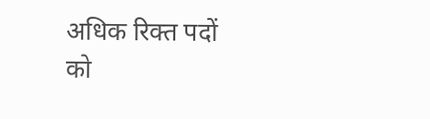अधिक रिक्त पदों को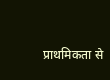प्राथमिकता से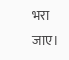भरा जाए।